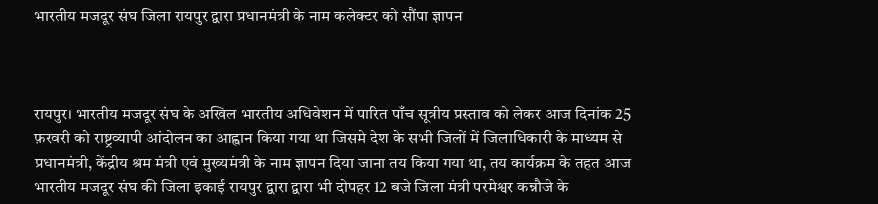भारतीय मजदूर संघ जिला रायपुर द्वारा प्रधानमंत्री के नाम कलेक्टर को सौंपा ज्ञापन



रायपुर। भारतीय मजदूर संघ के अखिल भारतीय अधिवेशन में पारित पाँच सूत्रीय प्रस्ताव को लेकर आज दिनांक 25 फ़रवरी को राष्ट्रव्यापी आंदोलन का आह्वान किया गया था जिसमे देश के सभी जिलों में जिलाधिकारी के माध्यम से प्रधानमंत्री, केंद्रीय श्रम मंत्री एवं मुख्यमंत्री के नाम ज्ञापन दिया जाना तय किया गया था, तय कार्यक्रम के तहत आज भारतीय मजदूर संघ की जिला इकाई रायपुर द्वारा द्वारा भी दोपहर 12 बजे जिला मंत्री परमेश्वर कन्नौजे के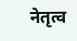नेतृत्व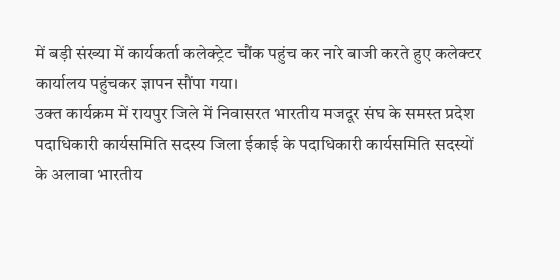में बड़ी संख्या में कार्यकर्ता कलेक्ट्रेट चौंक पहुंच कर नारे बाजी करते हुए कलेक्टर कार्यालय पहुंचकर ज्ञापन सौंपा गया।
उक्त कार्यक्रम में रायपुर जिले में निवासरत भारतीय मजदूर संघ के समस्त प्रदेश पदाधिकारी कार्यसमिति सदस्य जिला ईकाई के पदाधिकारी कार्यसमिति सदस्यों के अलावा भारतीय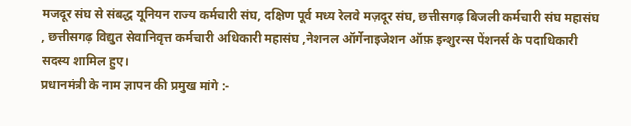मजदूर संघ से संबद्ध यूनियन राज्य कर्मचारी संघ, दक्षिण पूर्व मध्य रेलवे मज़दूर संघ, छत्तीसगढ़ बिजली कर्मचारी संघ महासंघ , छत्तीसगढ़ विद्युत सेवानिवृत्त कर्मचारी अधिकारी महासंघ ,नेशनल ऑर्गेनाइजेशन ऑफ़ इन्शुरन्स पेंशनर्स के पदाधिकारी सदस्य शामिल हुए।
प्रधानमंत्री के नाम ज्ञापन की प्रमुख मांगे :-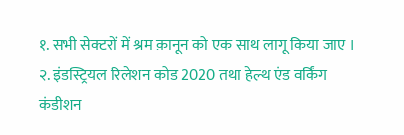१. सभी सेक्टरों में श्रम क़ानून को एक साथ लागू किया जाए ।
२. इंडस्ट्रियल रिलेशन कोड 2020 तथा हेल्थ एंड वर्किंग कंडीशन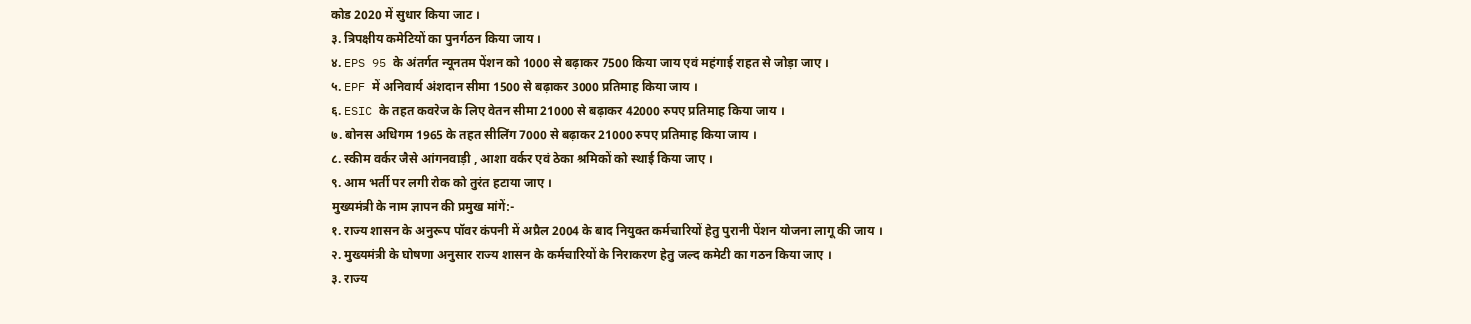कोड 2020 में सुधार किया जाट ।
३. त्रिपक्षीय कमेटियों का पुनर्गठन किया जाय ।
४. EPS 95 के अंतर्गत न्यूनतम पेंशन को 1000 से बढ़ाकर 7500 किया जाय एवं महंगाई राहत से जोड़ा जाए ।
५. EPF में अनिवार्य अंशदान सीमा 1500 से बढ़ाकर 3000 प्रतिमाह किया जाय ।
६. ESIC के तहत कवरेज के लिए वेतन सीमा 21000 से बढ़ाकर 42000 रुपए प्रतिमाह किया जाय ।
७. बोनस अधिगम 1965 के तहत सीलिंग 7000 से बढ़ाकर 21000 रुपए प्रतिमाह किया जाय ।
८. स्कीम वर्कर जैसे आंगनवाड़ी , आशा वर्कर एवं ठेका श्रमिकों को स्थाई किया जाए ।
९. आम भर्ती पर लगी रोक को तुरंत हटाया जाए ।
मुख्यमंत्री के नाम ज्ञापन की प्रमुख मांगें:-
१. राज्य शासन के अनुरूप पॉवर कंपनी में अप्रैल 2004 के बाद नियुक्त कर्मचारियों हेतु पुरानी पेंशन योजना लागू की जाय ।
२. मुख्यमंत्री के घोषणा अनुसार राज्य शासन के कर्मचारियों के निराकरण हेतु जल्द कमेटी का गठन किया जाए ।
३. राज्य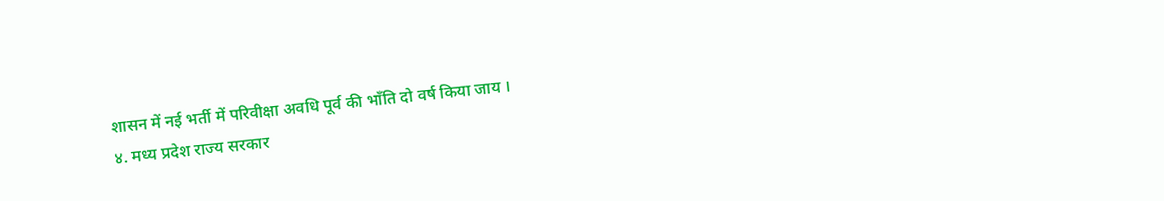शासन में नई भर्ती में परिवीक्षा अवधि पूर्व की भाँति दो वर्ष किया जाय ।
४. मध्य प्रदेश राज्य सरकार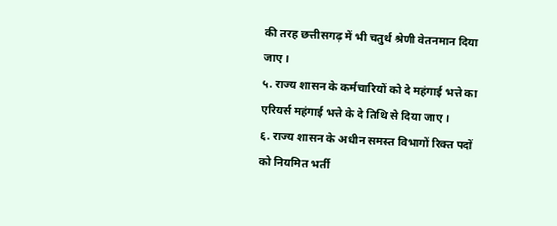की तरह छत्तीसगढ़ में भी चतुर्थ श्रेणी वेतनमान दिया जाए ।
५. राज्य शासन के कर्मचारियों को दे महंगाई भत्ते का एरियर्स महंगाई भत्ते के दे तिथि से दिया जाए ।
६. राज्य शासन के अधीन समस्त विभागों रिक्त पदों को नियमित भर्ती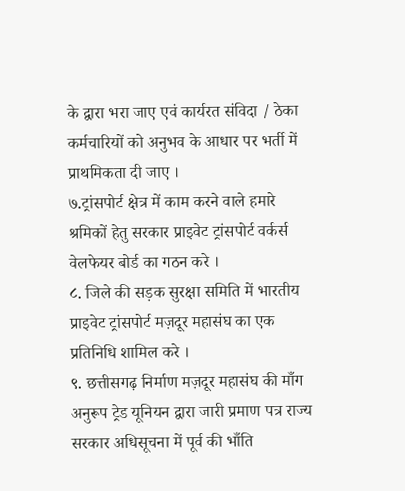के द्वारा भरा जाए एवं कार्यरत संविदा / ठेका कर्मचारियों को अनुभव के आधार पर भर्ती में प्राथमिकता दी जाए ।
७.ट्रांसपोर्ट क्षेत्र में काम करने वाले हमारे श्रमिकों हेतु सरकार प्राइवेट ट्रांसपोर्ट वर्कर्स वेलफेयर बोर्ड का गठन करे ।
८. जिले की सड़क सुरक्षा समिति में भारतीय प्राइवेट ट्रांसपोर्ट मज़दूर महासंघ का एक प्रतिनिधि शामिल करे ।
९. छत्तीसगढ़ निर्माण मज़दूर महासंघ की माँग अनुरूप ट्रेड यूनियन द्वारा जारी प्रमाण पत्र राज्य सरकार अधिसूचना में पूर्व की भाँति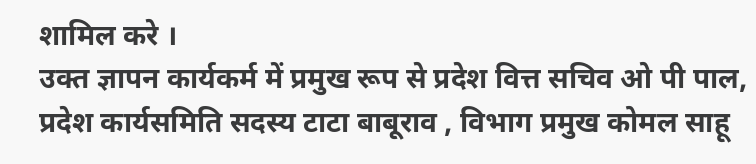शामिल करे ।
उक्त ज्ञापन कार्यकर्म में प्रमुख रूप से प्रदेश वित्त सचिव ओ पी पाल, प्रदेश कार्यसमिति सदस्य टाटा बाबूराव , विभाग प्रमुख कोमल साहू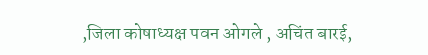,जिला कोषाध्यक्ष पवन ओगले , अचिंत बारई,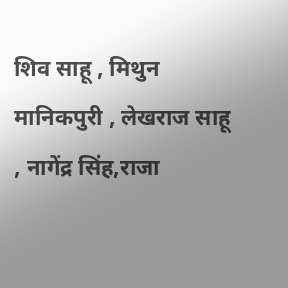शिव साहू , मिथुन मानिकपुरी , लेखराज साहू , नागेंद्र सिंह,राजा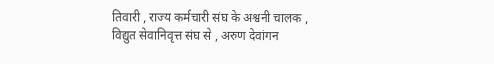तिवारी , राज्य कर्मचारी संघ के अश्वनी चालक , विद्युत सेवानिवृत्त संघ से , अरुण देवांगन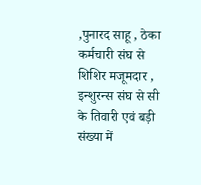,पुनारद साहू , ठेका कर्मचारी संघ से शिशिर मजूमदार , इन्शुरन्स संघ से सी के तिवारी एवं बड़ी संख्या में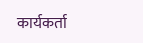कार्यकर्ता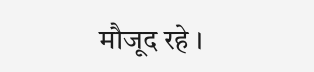मौजूद रहे ।